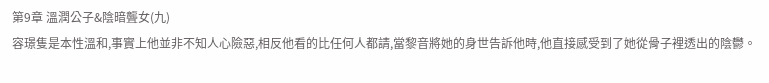第9章 溫潤公子&陰暗聾女(九)
容璟隻是本性溫和,事實上他並非不知人心險惡,相反他看的比任何人都請,當黎音將她的身世告訴他時,他直接感受到了她從骨子裡透出的陰鬱。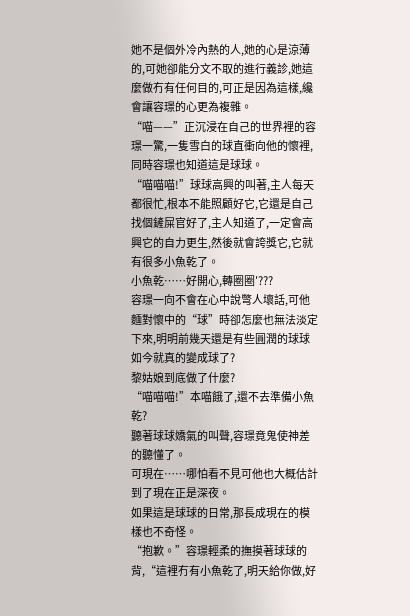她不是個外冷內熱的人,她的心是涼薄的,可她卻能分文不取的進行義診,她這麼做冇有任何目的,可正是因為這樣,纔會讓容璟的心更為複雜。
“喵——”正沉浸在自己的世界裡的容璟一驚,一隻雪白的球直衝向他的懷裡,同時容璟也知道這是球球。
“喵喵喵!”球球高興的叫著,主人每天都很忙,根本不能照顧好它,它還是自己找個鏟屎官好了,主人知道了,一定會高興它的自力更生,然後就會誇獎它,它就有很多小魚乾了。
小魚乾……好開心,轉圈圈′???
容璟一向不會在心中說彆人壞話,可他麵對懷中的“球”時卻怎麼也無法淡定下來,明明前幾天還是有些圓潤的球球如今就真的變成球了?
黎姑娘到底做了什麼?
“喵喵喵!”本喵餓了,還不去準備小魚乾?
聽著球球嬌氣的叫聲,容璟竟鬼使神差的聽懂了。
可現在……哪怕看不見可他也大概估計到了現在正是深夜。
如果這是球球的日常,那長成現在的模樣也不奇怪。
“抱歉。”容璟輕柔的撫摸著球球的背,“這裡冇有小魚乾了,明天給你做,好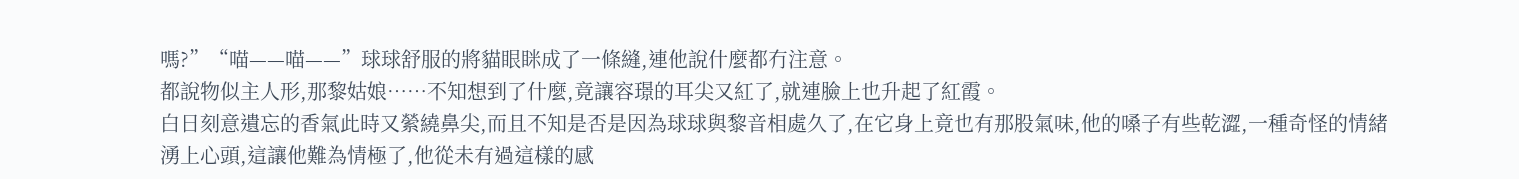嗎?”“喵——喵——”球球舒服的將貓眼眯成了一條縫,連他說什麼都冇注意。
都說物似主人形,那黎姑娘……不知想到了什麼,竟讓容璟的耳尖又紅了,就連臉上也升起了紅霞。
白日刻意遺忘的香氣此時又縈繞鼻尖,而且不知是否是因為球球與黎音相處久了,在它身上竟也有那股氣味,他的嗓子有些乾澀,一種奇怪的情緒湧上心頭,這讓他難為情極了,他從未有過這樣的感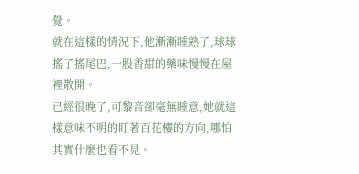覺。
就在這樣的情況下,他漸漸睡熟了,球球搖了搖尾巴,一股香甜的藥味慢慢在屋裡散開。
已經很晚了,可黎音卻毫無睡意,她就這樣意味不明的盯著百花樓的方向,哪怕其實什麼也看不見。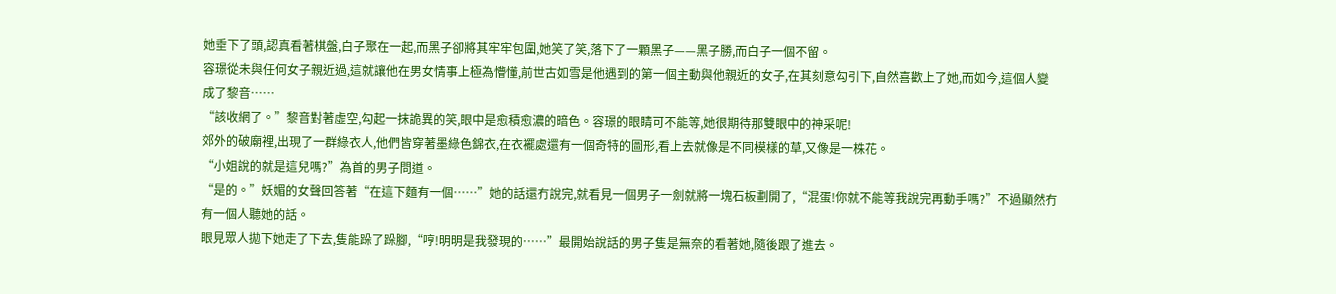她垂下了頭,認真看著棋盤,白子聚在一起,而黑子卻將其牢牢包圍,她笑了笑,落下了一顆黑子——黑子勝,而白子一個不留。
容璟從未與任何女子親近過,這就讓他在男女情事上極為懵懂,前世古如雪是他遇到的第一個主動與他親近的女子,在其刻意勾引下,自然喜歡上了她,而如今,這個人變成了黎音……
“該收網了。”黎音對著虛空,勾起一抹詭異的笑,眼中是愈積愈濃的暗色。容璟的眼睛可不能等,她很期待那雙眼中的神采呢!
郊外的破廟裡,出現了一群綠衣人,他們皆穿著墨綠色錦衣,在衣襬處還有一個奇特的圖形,看上去就像是不同模樣的草,又像是一株花。
“小姐說的就是這兒嗎?”為首的男子問道。
“是的。”妖媚的女聲回答著“在這下麵有一個……”她的話還冇說完,就看見一個男子一劍就將一塊石板劃開了,“混蛋!你就不能等我說完再動手嗎?”不過顯然冇有一個人聽她的話。
眼見眾人拋下她走了下去,隻能跺了跺腳,“哼!明明是我發現的……”最開始說話的男子隻是無奈的看著她,隨後跟了進去。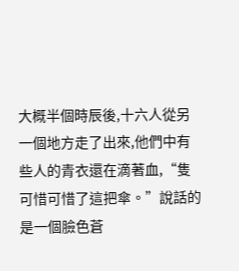大概半個時辰後,十六人從另一個地方走了出來,他們中有些人的青衣還在滴著血,“隻可惜可惜了這把傘。”說話的是一個臉色蒼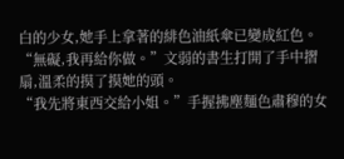白的少女,她手上拿著的緋色油紙傘已變成紅色。
“無礙,我再給你做。”文弱的書生打開了手中摺扇,溫柔的摸了摸她的頭。
“我先將東西交給小姐。”手握拂塵麵色肅穆的女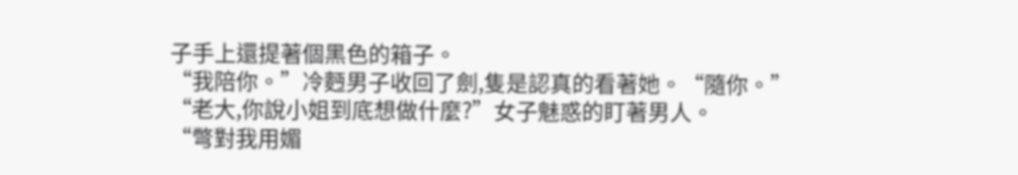子手上還提著個黑色的箱子。
“我陪你。”冷麪男子收回了劍,隻是認真的看著她。“隨你。”
“老大,你說小姐到底想做什麼?”女子魅惑的盯著男人。
“彆對我用媚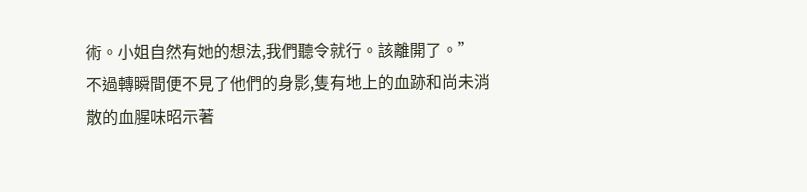術。小姐自然有她的想法,我們聽令就行。該離開了。”
不過轉瞬間便不見了他們的身影,隻有地上的血跡和尚未消散的血腥味昭示著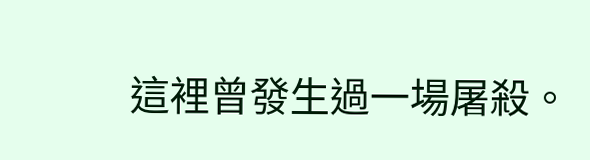這裡曾發生過一場屠殺。